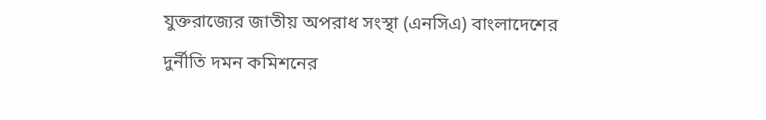যুক্তরাজ্যের জাতীয় অপরাধ সংস্থা (এনসিএ) বাংলাদেশের দুর্নীতি দমন কমিশনের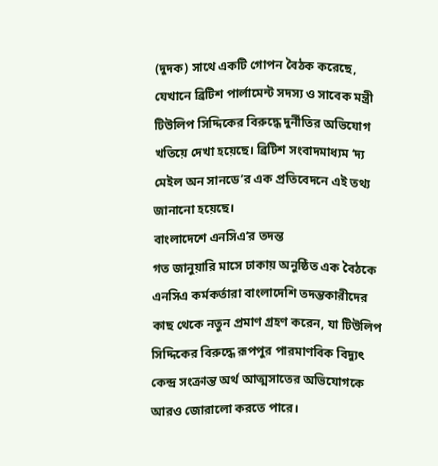(দুদক) সাথে একটি গোপন বৈঠক করেছে, যেখানে ব্রিটিশ পার্লামেন্ট সদস্য ও সাবেক মন্ত্রী টিউলিপ সিদ্দিকের বিরুদ্ধে দুর্নীতির অভিযোগ খতিয়ে দেখা হয়েছে। ব্রিটিশ সংবাদমাধ্যম ‘দ্য মেইল অন সানডে’র এক প্রতিবেদনে এই তথ্য জানানো হয়েছে।
বাংলাদেশে এনসিএ’র তদন্ত
গত জানুয়ারি মাসে ঢাকায় অনুষ্ঠিত এক বৈঠকে এনসিএ কর্মকর্তারা বাংলাদেশি তদন্তকারীদের কাছ থেকে নতুন প্রমাণ গ্রহণ করেন, যা টিউলিপ সিদ্দিকের বিরুদ্ধে রূপপুর পারমাণবিক বিদ্যুৎ কেন্দ্র সংক্রান্ত অর্থ আত্মসাতের অভিযোগকে আরও জোরালো করতে পারে।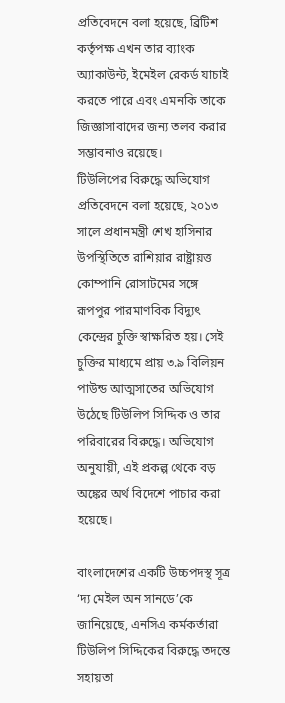প্রতিবেদনে বলা হয়েছে, ব্রিটিশ কর্তৃপক্ষ এখন তার ব্যাংক অ্যাকাউন্ট, ইমেইল রেকর্ড যাচাই করতে পারে এবং এমনকি তাকে জিজ্ঞাসাবাদের জন্য তলব করার সম্ভাবনাও রয়েছে।
টিউলিপের বিরুদ্ধে অভিযোগ
প্রতিবেদনে বলা হয়েছে, ২০১৩ সালে প্রধানমন্ত্রী শেখ হাসিনার উপস্থিতিতে রাশিয়ার রাষ্ট্রায়ত্ত কোম্পানি রোসাটমের সঙ্গে রূপপুর পারমাণবিক বিদ্যুৎ কেন্দ্রের চুক্তি স্বাক্ষরিত হয়। সেই চুক্তির মাধ্যমে প্রায় ৩.৯ বিলিয়ন পাউন্ড আত্মসাতের অভিযোগ উঠেছে টিউলিপ সিদ্দিক ও তার পরিবারের বিরুদ্ধে। অভিযোগ অনুযায়ী, এই প্রকল্প থেকে বড় অঙ্কের অর্থ বিদেশে পাচার করা হয়েছে।

বাংলাদেশের একটি উচ্চপদস্থ সূত্র ‘দ্য মেইল অন সানডে’কে জানিয়েছে, এনসিএ কর্মকর্তারা টিউলিপ সিদ্দিকের বিরুদ্ধে তদন্তে সহায়তা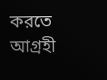করতে আগ্রহী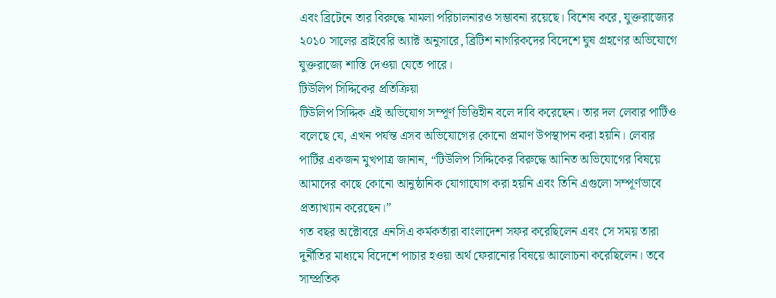এবং ব্রিটেনে তার বিরুদ্ধে মামলা পরিচালনারও সম্ভাবনা রয়েছে। বিশেষ করে, যুক্তরাজ্যের ২০১০ সালের ব্রাইবেরি অ্যাক্ট অনুসারে, ব্রিটিশ নাগরিকদের বিদেশে ঘুষ গ্রহণের অভিযোগে যুক্তরাজ্যে শাস্তি দেওয়া যেতে পারে।
টিউলিপ সিদ্দিকের প্রতিক্রিয়া
টিউলিপ সিদ্দিক এই অভিযোগ সম্পূর্ণ ভিত্তিহীন বলে দাবি করেছেন। তার দল লেবার পার্টিও বলেছে যে, এখন পর্যন্ত এসব অভিযোগের কোনো প্রমাণ উপস্থাপন করা হয়নি। লেবার পার্টির একজন মুখপাত্র জানান, “টিউলিপ সিদ্দিকের বিরুদ্ধে আনিত অভিযোগের বিষয়ে আমাদের কাছে কোনো আনুষ্ঠানিক যোগাযোগ করা হয়নি এবং তিনি এগুলো সম্পূর্ণভাবে প্রত্যাখ্যান করেছেন।”
গত বছর অক্টোবরে এনসিএ কর্মকর্তারা বাংলাদেশ সফর করেছিলেন এবং সে সময় তারা দুর্নীতির মাধ্যমে বিদেশে পাচার হওয়া অর্থ ফেরানোর বিষয়ে আলোচনা করেছিলেন। তবে সাম্প্রতিক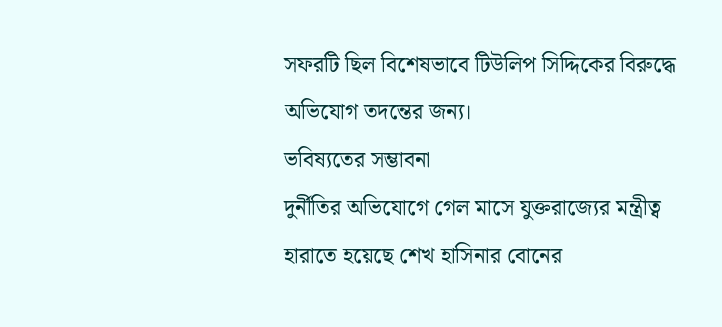সফরটি ছিল বিশেষভাবে টিউলিপ সিদ্দিকের বিরুদ্ধে অভিযোগ তদন্তের জন্য।
ভবিষ্যতের সম্ভাবনা
দুর্নীতির অভিযোগে গেল মাসে যুক্তরাজ্যের মন্ত্রীত্ব হারাতে হয়েছে শেখ হাসিনার বোনের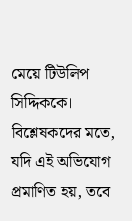মেয়ে টিউলিপ সিদ্দিককে। বিশ্লেষকদের মতে, যদি এই অভিযোগ প্রমাণিত হয়, তবে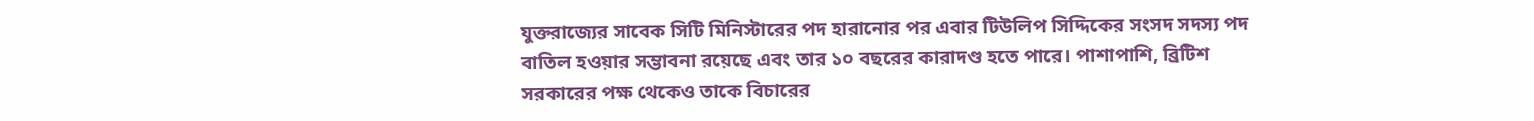যুক্তরাজ্যের সাবেক সিটি মিনিস্টারের পদ হারানোর পর এবার টিউলিপ সিদ্দিকের সংসদ সদস্য পদ বাতিল হওয়ার সম্ভাবনা রয়েছে এবং তার ১০ বছরের কারাদণ্ড হতে পারে। পাশাপাশি, ব্রিটিশ সরকারের পক্ষ থেকেও তাকে বিচারের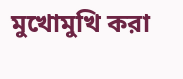মুখোমুখি করা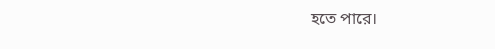হতে পারে।